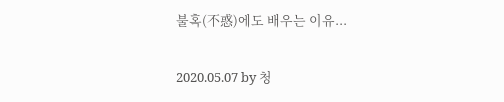불혹(不惑)에도 배우는 이유...

2020.05.07 by 청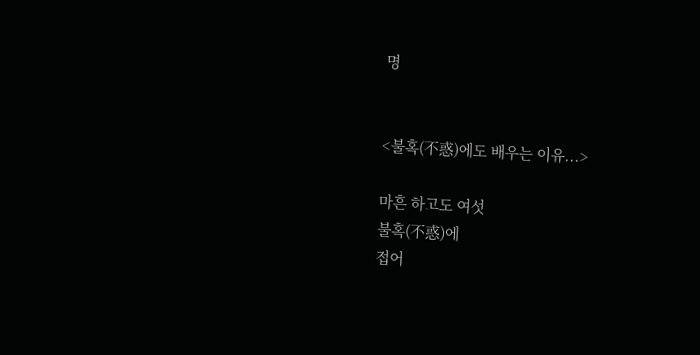명


<불혹(不惑)에도 배우는 이유...>

마흔 하고도 여섯
불혹(不惑)에
접어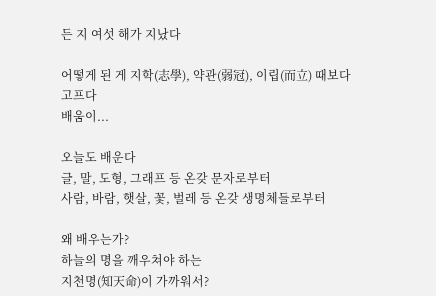든 지 여섯 해가 지났다

어떻게 된 게 지학(志學), 약관(弱冠), 이립(而立) 때보다 고프다
배움이...

오늘도 배운다
글, 말, 도형, 그래프 등 온갖 문자로부터
사람, 바람, 햇살, 꽃, 벌레 등 온갖 생명체들로부터

왜 배우는가?
하늘의 명을 깨우쳐야 하는
지천명(知天命)이 가까워서?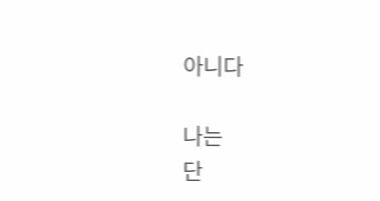아니다

나는
단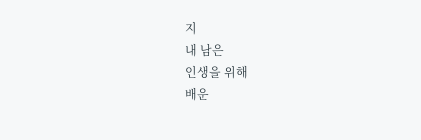지
내 남은
인생을 위해
배운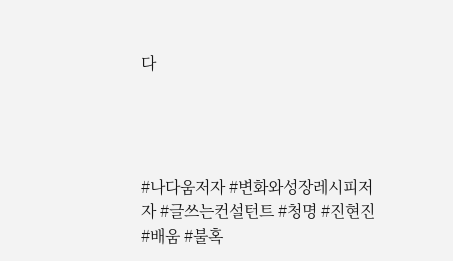다




#나다움저자 #변화와성장레시피저자 #글쓰는컨설턴트 #청명 #진현진 #배움 #불혹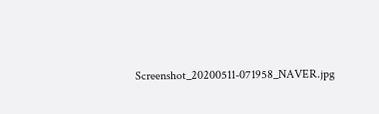Screenshot_20200511-071958_NAVER.jpg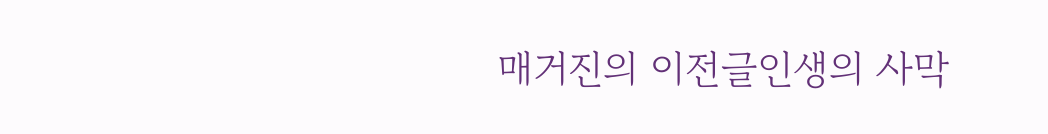매거진의 이전글인생의 사막